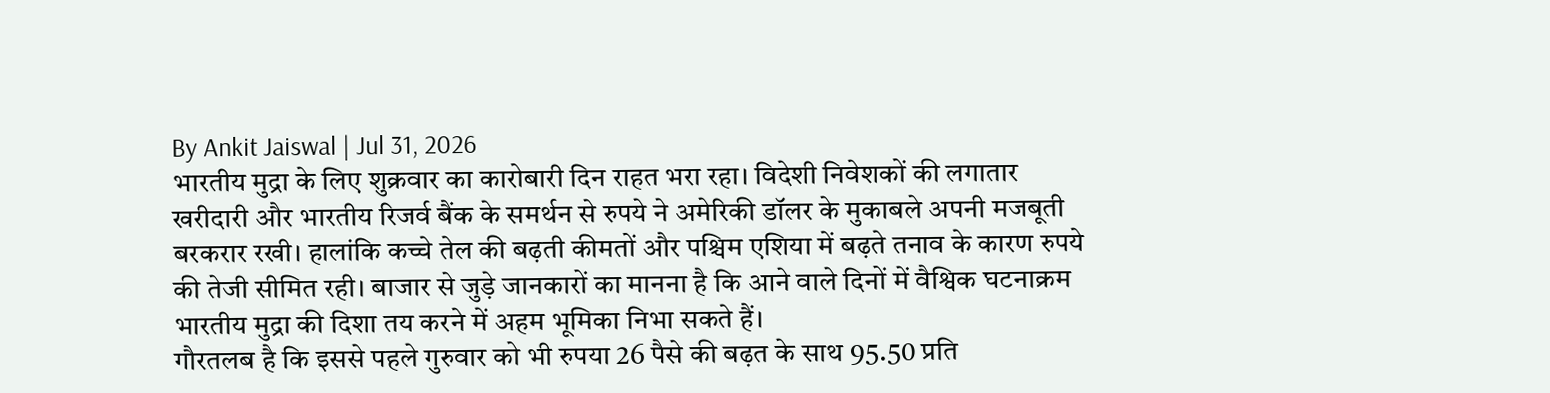By Ankit Jaiswal | Jul 31, 2026
भारतीय मुद्रा के लिए शुक्रवार का कारोबारी दिन राहत भरा रहा। विदेशी निवेशकों की लगातार खरीदारी और भारतीय रिजर्व बैंक के समर्थन से रुपये ने अमेरिकी डॉलर के मुकाबले अपनी मजबूती बरकरार रखी। हालांकि कच्चे तेल की बढ़ती कीमतों और पश्चिम एशिया में बढ़ते तनाव के कारण रुपये की तेजी सीमित रही। बाजार से जुड़े जानकारों का मानना है कि आने वाले दिनों में वैश्विक घटनाक्रम भारतीय मुद्रा की दिशा तय करने में अहम भूमिका निभा सकते हैं।
गौरतलब है कि इससे पहले गुरुवार को भी रुपया 26 पैसे की बढ़त के साथ 95.50 प्रति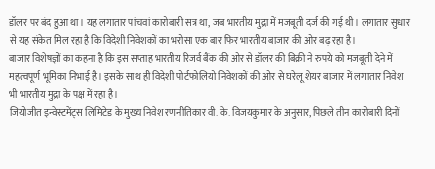डॉलर पर बंद हुआ था। यह लगातार पांचवां कारोबारी सत्र था, जब भारतीय मुद्रा में मजबूती दर्ज की गई थी। लगातार सुधार से यह संकेत मिल रहा है कि विदेशी निवेशकों का भरोसा एक बार फिर भारतीय बाजार की ओर बढ़ रहा है।
बाजार विशेषज्ञों का कहना है कि इस सप्ताह भारतीय रिजर्व बैंक की ओर से डॉलर की बिक्री ने रुपये को मजबूती देने में महत्वपूर्ण भूमिका निभाई है। इसके साथ ही विदेशी पोर्टफोलियो निवेशकों की ओर से घरेलू शेयर बाजार में लगातार निवेश भी भारतीय मुद्रा के पक्ष में रहा है।
जियोजीत इन्वेस्टमेंट्स लिमिटेड के मुख्य निवेश रणनीतिकार वी. के. विजयकुमार के अनुसार, पिछले तीन कारोबारी दिनों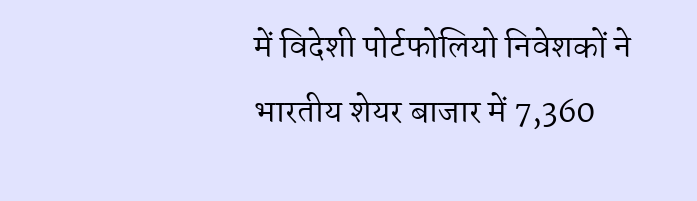में विदेशी पोर्टफोलियो निवेशकों ने भारतीय शेयर बाजार में 7,360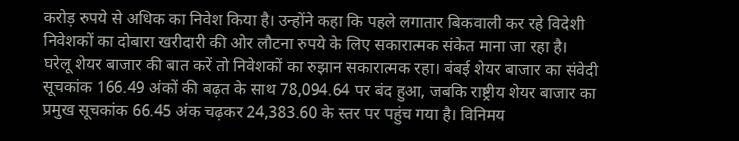करोड़ रुपये से अधिक का निवेश किया है। उन्होंने कहा कि पहले लगातार बिकवाली कर रहे विदेशी निवेशकों का दोबारा खरीदारी की ओर लौटना रुपये के लिए सकारात्मक संकेत माना जा रहा है।
घरेलू शेयर बाजार की बात करें तो निवेशकों का रुझान सकारात्मक रहा। बंबई शेयर बाजार का संवेदी सूचकांक 166.49 अंकों की बढ़त के साथ 78,094.64 पर बंद हुआ, जबकि राष्ट्रीय शेयर बाजार का प्रमुख सूचकांक 66.45 अंक चढ़कर 24,383.60 के स्तर पर पहुंच गया है। विनिमय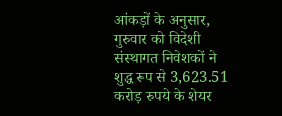आंकड़ों के अनुसार, गुरुवार को विदेशी संस्थागत निवेशकों ने शुद्ध रूप से 3,623.51 करोड़ रुपये के शेयर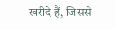खरीदे हैं, जिससे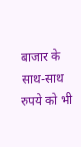बाजार के साथ-साथ रुपये को भी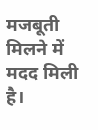मजबूती मिलने में मदद मिली है।